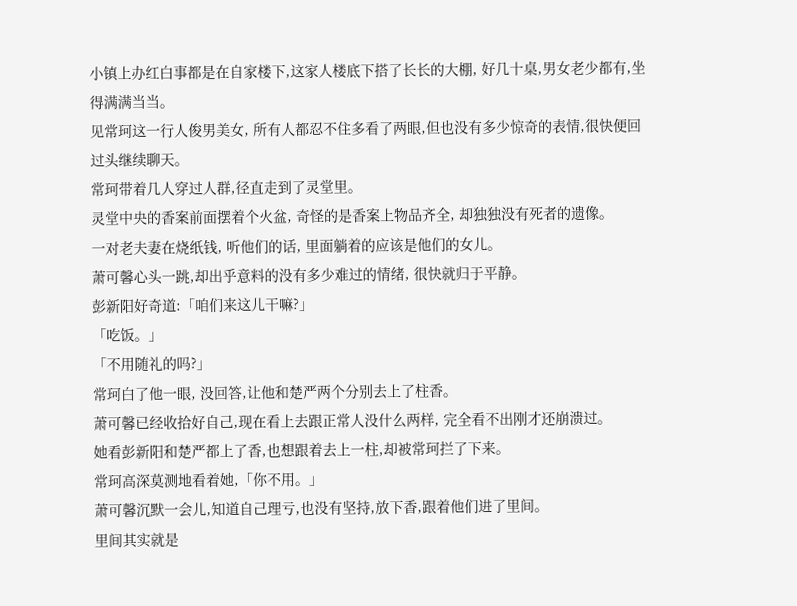小镇上办红白事都是在自家楼下,这家人楼底下搭了长长的大棚, 好几十桌,男女老少都有,坐得满满当当。
见常珂这一行人俊男美女, 所有人都忍不住多看了两眼,但也没有多少惊奇的表情,很快便回过头继续聊天。
常珂带着几人穿过人群,径直走到了灵堂里。
灵堂中央的香案前面摆着个火盆, 奇怪的是香案上物品齐全, 却独独没有死者的遗像。
一对老夫妻在烧纸钱, 听他们的话, 里面躺着的应该是他们的女儿。
萧可馨心头一跳,却出乎意料的没有多少难过的情绪, 很快就归于平静。
彭新阳好奇道:「咱们来这儿干嘛?」
「吃饭。」
「不用随礼的吗?」
常珂白了他一眼, 没回答,让他和楚严两个分别去上了柱香。
萧可馨已经收拾好自己,现在看上去跟正常人没什么两样, 完全看不出刚才还崩溃过。
她看彭新阳和楚严都上了香,也想跟着去上一柱,却被常珂拦了下来。
常珂高深莫测地看着她,「你不用。」
萧可馨沉默一会儿,知道自己理亏,也没有坚持,放下香,跟着他们进了里间。
里间其实就是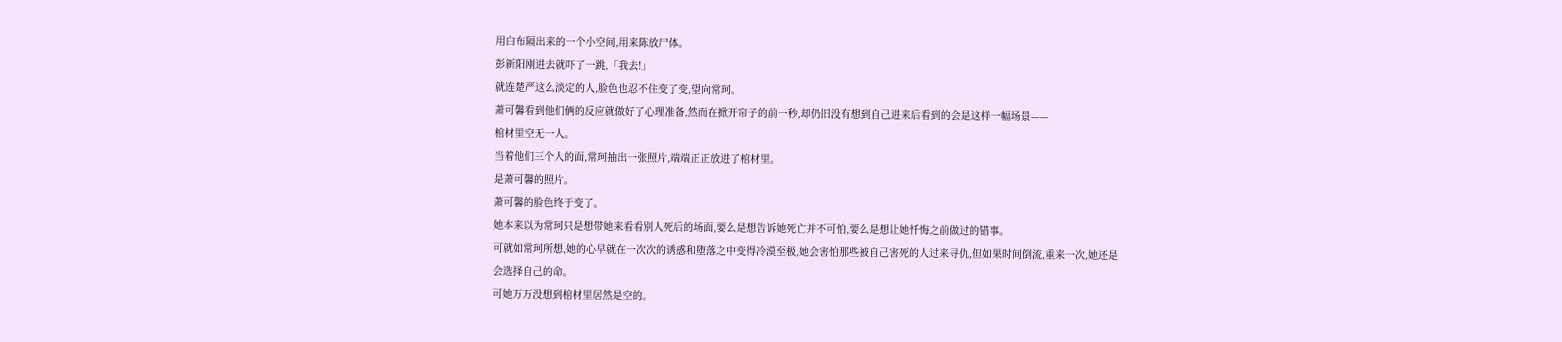用白布隔出来的一个小空间,用来陈放尸体。
彭新阳刚进去就吓了一跳,「我去!」
就连楚严这么淡定的人,脸色也忍不住变了变,望向常珂。
萧可馨看到他们俩的反应就做好了心理准备,然而在掀开帘子的前一秒,却仍旧没有想到自己进来后看到的会是这样一幅场景——
棺材里空无一人。
当着他们三个人的面,常珂抽出一张照片,端端正正放进了棺材里。
是萧可馨的照片。
萧可馨的脸色终于变了。
她本来以为常珂只是想带她来看看别人死后的场面,要么是想告诉她死亡并不可怕,要么是想让她忏悔之前做过的错事。
可就如常珂所想,她的心早就在一次次的诱惑和堕落之中变得冷漠至极,她会害怕那些被自己害死的人过来寻仇,但如果时间倒流,重来一次,她还是会选择自己的命。
可她万万没想到棺材里居然是空的。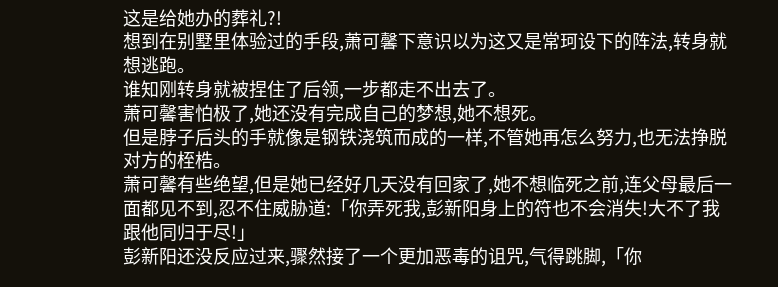这是给她办的葬礼?!
想到在别墅里体验过的手段,萧可馨下意识以为这又是常珂设下的阵法,转身就想逃跑。
谁知刚转身就被捏住了后领,一步都走不出去了。
萧可馨害怕极了,她还没有完成自己的梦想,她不想死。
但是脖子后头的手就像是钢铁浇筑而成的一样,不管她再怎么努力,也无法挣脱对方的桎梏。
萧可馨有些绝望,但是她已经好几天没有回家了,她不想临死之前,连父母最后一面都见不到,忍不住威胁道:「你弄死我,彭新阳身上的符也不会消失!大不了我跟他同归于尽!」
彭新阳还没反应过来,骤然接了一个更加恶毒的诅咒,气得跳脚,「你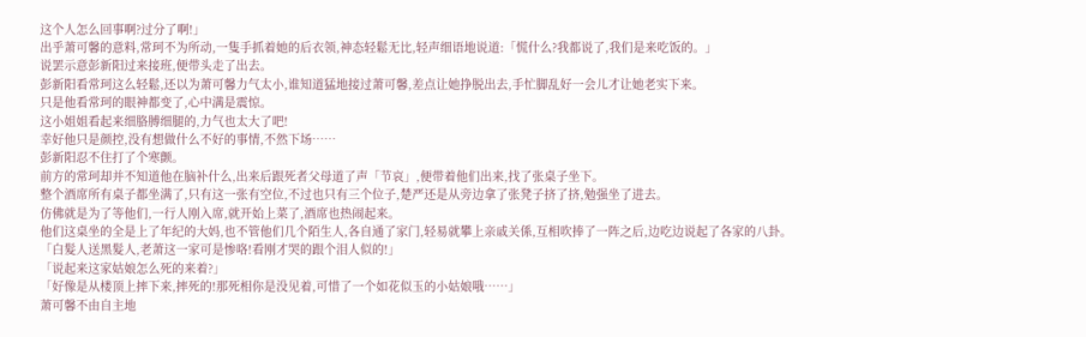这个人怎么回事啊?过分了啊!」
出乎萧可馨的意料,常珂不为所动,一隻手抓着她的后衣领,神态轻鬆无比,轻声细语地说道:「慌什么?我都说了,我们是来吃饭的。」
说罢示意彭新阳过来接班,便带头走了出去。
彭新阳看常珂这么轻鬆,还以为萧可馨力气太小,谁知道猛地接过萧可馨,差点让她挣脱出去,手忙脚乱好一会儿才让她老实下来。
只是他看常珂的眼神都变了,心中满是震惊。
这小姐姐看起来细胳膊细腿的,力气也太大了吧!
幸好他只是颜控,没有想做什么不好的事情,不然下场……
彭新阳忍不住打了个寒颤。
前方的常珂却并不知道他在脑补什么,出来后跟死者父母道了声「节哀」,便带着他们出来,找了张桌子坐下。
整个酒席所有桌子都坐满了,只有这一张有空位,不过也只有三个位子,楚严还是从旁边拿了张凳子挤了挤,勉强坐了进去。
仿佛就是为了等他们,一行人刚入席,就开始上菜了,酒席也热闹起来。
他们这桌坐的全是上了年纪的大妈,也不管他们几个陌生人,各自通了家门,轻易就攀上亲戚关係,互相吹捧了一阵之后,边吃边说起了各家的八卦。
「白髮人送黑髮人,老萧这一家可是惨咯!看刚才哭的跟个泪人似的!」
「说起来这家姑娘怎么死的来着?」
「好像是从楼顶上摔下来,摔死的!那死相你是没见着,可惜了一个如花似玉的小姑娘哦……」
萧可馨不由自主地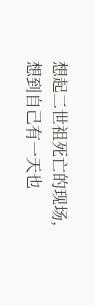想起二世祖死亡的现场,想到自己有一天也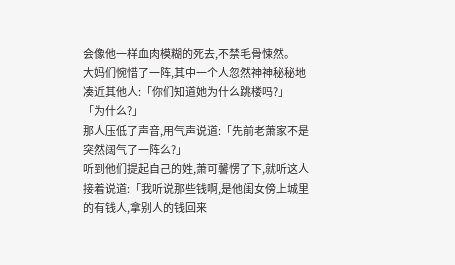会像他一样血肉模糊的死去,不禁毛骨悚然。
大妈们惋惜了一阵,其中一个人忽然神神秘秘地凑近其他人:「你们知道她为什么跳楼吗?」
「为什么?」
那人压低了声音,用气声说道:「先前老萧家不是突然阔气了一阵么?」
听到他们提起自己的姓,萧可馨愣了下,就听这人接着说道:「我听说那些钱啊,是他闺女傍上城里的有钱人,拿别人的钱回来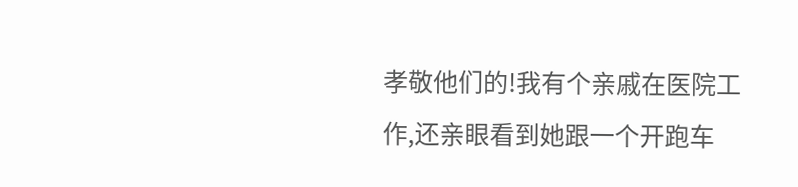孝敬他们的!我有个亲戚在医院工作,还亲眼看到她跟一个开跑车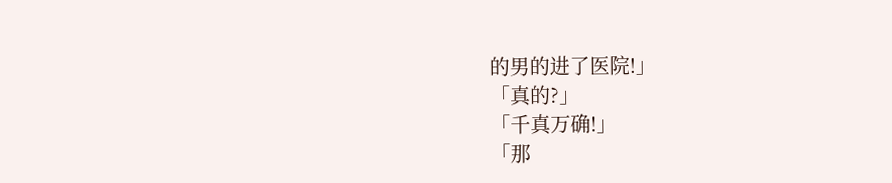的男的进了医院!」
「真的?」
「千真万确!」
「那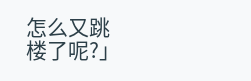怎么又跳楼了呢?」